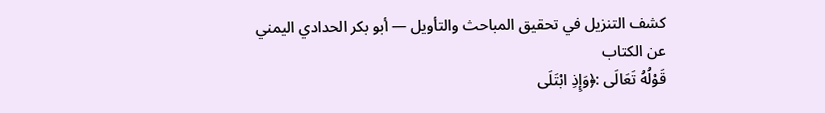كشف التنزيل في تحقيق المباحث والتأويل — أبو بكر الحدادي اليمني
عن الكتاب
قَوْلُهُ تَعَالَى :﴿وَإِذِ ابْتَلَى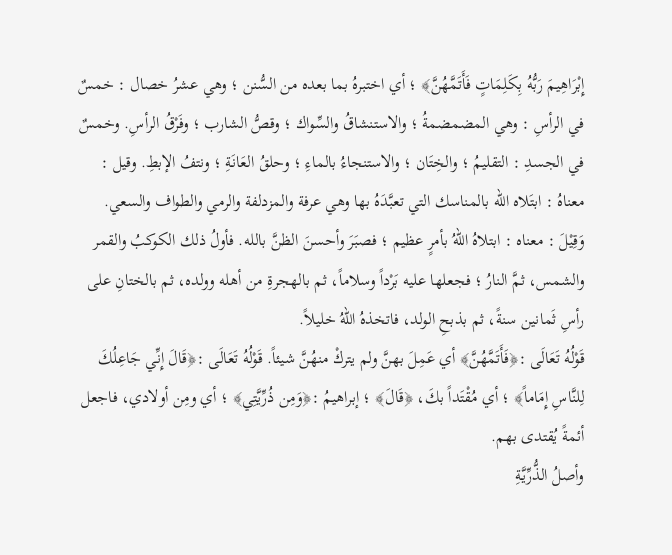إِبْرَاهِيمَ رَبُّهُ بِكَلِمَاتٍ فَأَتَمَّهُنَّ﴾ ؛ أي اختبرهُ بما بعده من السُّنن ؛ وهي عشرُ خصال : خمسٌ في الرأسِ : وهي المضمضمةُ ؛ والاستنشاقُ والسِّواك ؛ وقصُّ الشارب ؛ وفَرْقُ الرأسِ. وخمسٌ في الجسدِ : التقليمُ ؛ والخِتَان ؛ والاستنجاءُ بالماءِ ؛ وحلقُ العَانَةِ ؛ ونتفُ الإبطِ. وقيل : معناهُ : ابتَلاه الله بالمناسك التي تعبَّدَهُ بها وهي عرفة والمزدلفة والرمي والطواف والسعي. وَقِيْلَ : معناه : ابتلاهُ اللهُ بأمرٍ عظيم ؛ فصبَرَ وأحسنَ الظنَّ بالله. فأولُ ذلك الكوكبُ والقمر والشمس، ثمَّ النارُ ؛ فجعلها عليه بَرْداً وسلاماً، ثم بالهجرةِ من أهله وولده، ثم بالختانِ على رأسِ ثَمانين سنةً، ثم بذبحِ الولد، فاتخذهُ اللهُ خليلاً.
قَوْلُهُ تَعَالَى :﴿فَأَتَمَّهُنَّ﴾ أي عَمِلَ بهنَّ ولم يتركْ منهُنَّ شيئاً. قَوْلُهُ تَعَالَى :﴿قَالَ إِنِّي جَاعِلُكَ لِلنَّاسِ إِمَاماً﴾ ؛ أي مُقْتَداً بكَ، ﴿قَالَ﴾ ؛ إبراهيمُ :﴿وَمِن ذُرِّيَّتِي﴾ ؛ أي ومِن أولادي، فاجعل أئمةً يُقتدى بهم.
وأصلُ الذُّرِّيَّةِ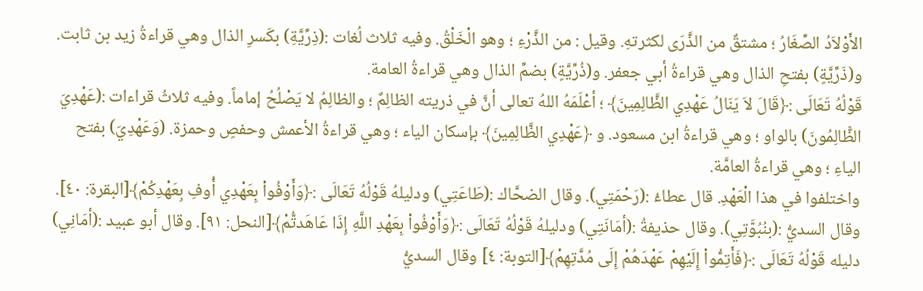الأَوْلاَدُ الصِّغَارُ ؛ مشتقٌ من الذَّرَى لكثرتهِ. وقيل : من الذَّرْءِ ؛ وهو الْخَلْقُ. وفيه ثلاث لُغات :(ذِرِّيَّةِ) بكَسرِ الذال وهي قراءةُ زيد بن ثابت. و(ذَرِّيَّةٍ) بفتحِ الذال وهي قراءةُ أبي جعفر. و(ذُرِّيَّةٍ) بضمِّ الذال وهي قراءةُ العامة.
قَوْلُهُ تَعَالَى :﴿قَالَ لاَ يَنَالُ عَهْدِي الظَّالِمِينَ﴾ ؛ أعْلَمَهُ اللهُ تعالى أنَّ في ذريته الظالِمٌ ؛ والظالِمُ لا يَصْلُحُ إماماً. وفيه ثلاثُ قراءات :(عَهْدِيَ الظًّالِمُونَ) بالواو ؛ وهي قراءةُ ابن مسعود. و ﴿عَهْدِي الظَّالِمِينَ﴾ بإسكان الياء ؛ وهي قراءةُ الأعمش وحفصٍ وحمزة. (وَعَهْدِيَ) بفتح الياءِ ؛ وهي قراءةُ العامَّة.
واختلفوا في هذا الْعَهْدِ. قال عطاءُ :(رَحْمَتِي). وقال الضحَّاك :(طَاعَتِي) ودليلهُ قَوْلُهُ تَعَالَى :﴿وَأَوْفُواْ بِعَهْدِي أُوفِ بِعَهْدِكُمْ﴾[البقرة: ٤٠]. وقال السديُّ :(بنُبُوَّتِي). وقال حذيفةُ :(أمَانَتِي) ودليلهُ قَوْلُهُ تَعَالَى :﴿وَأَوْفُواْ بِعَهْدِ اللَّهِ إِذَا عَاهَدتُّمْ﴾[النحل: ٩١]. وقال أبو عبيد :(أمَانِي) دليله قَوْلُهُ تَعَالَى :﴿فَأَتِمُّواْ إِلَيْهِمْ عَهْدَهُمْ إِلَى مُدَّتِهِمْ﴾[التوبة: ٤] وقال السديُّ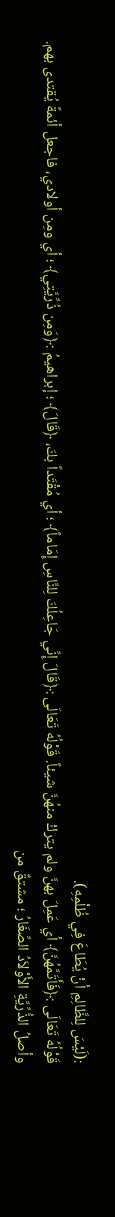:(لَيْسَ لِلظَّالِمِ أنْ يُطَاعَ فِي ظُلْمِهِ).
قَوْلُهُ تَعَالَى :﴿فَأَتَمَّهُنَّ﴾ أي عَمِلَ بهنَّ ولم يتركْ منهُنَّ شيئاً. قَوْلُهُ تَعَالَى :﴿قَالَ إِنِّي جَاعِلُكَ لِلنَّاسِ إِمَاماً﴾ ؛ أي مُقْتَداً بكَ، ﴿قَالَ﴾ ؛ إبراهيمُ :﴿وَمِن ذُرِّيَّتِي﴾ ؛ أي ومِن أولادي، فاجعل أئمةً يُقتدى بهم.
وأصلُ الذُّرِّيَّةِ الأَوْلاَدُ الصِّغَارُ ؛ مشتقٌ من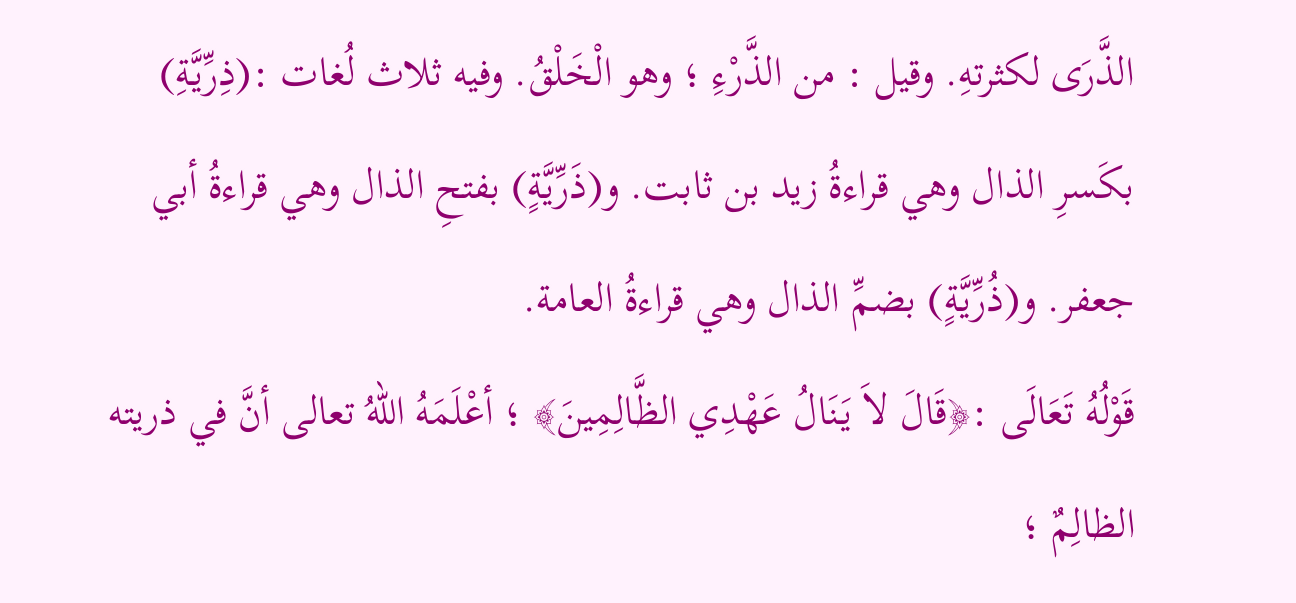الذَّرَى لكثرتهِ. وقيل : من الذَّرْءِ ؛ وهو الْخَلْقُ. وفيه ثلاث لُغات :(ذِرِّيَّةِ) بكَسرِ الذال وهي قراءةُ زيد بن ثابت. و(ذَرِّيَّةٍ) بفتحِ الذال وهي قراءةُ أبي جعفر. و(ذُرِّيَّةٍ) بضمِّ الذال وهي قراءةُ العامة.
قَوْلُهُ تَعَالَى :﴿قَالَ لاَ يَنَالُ عَهْدِي الظَّالِمِينَ﴾ ؛ أعْلَمَهُ اللهُ تعالى أنَّ في ذريته الظالِمٌ ؛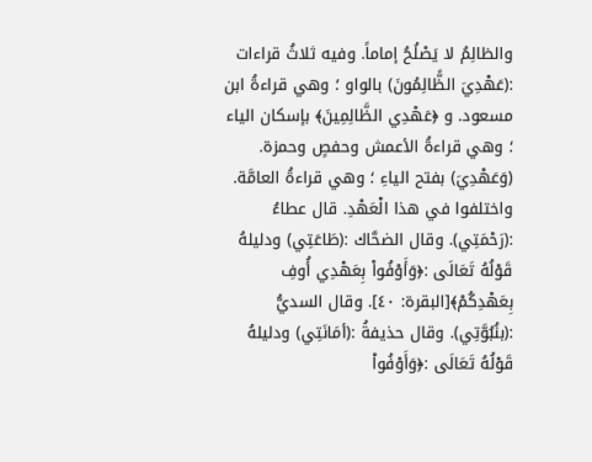والظالِمُ لا يَصْلُحُ إماماً. وفيه ثلاثُ قراءات :(عَهْدِيَ الظًّالِمُونَ) بالواو ؛ وهي قراءةُ ابن مسعود. و ﴿عَهْدِي الظَّالِمِينَ﴾ بإسكان الياء ؛ وهي قراءةُ الأعمش وحفصٍ وحمزة. (وَعَهْدِيَ) بفتح الياءِ ؛ وهي قراءةُ العامَّة.
واختلفوا في هذا الْعَهْدِ. قال عطاءُ :(رَحْمَتِي). وقال الضحَّاك :(طَاعَتِي) ودليلهُ قَوْلُهُ تَعَالَى :﴿وَأَوْفُواْ بِعَهْدِي أُوفِ بِعَهْدِكُمْ﴾[البقرة: ٤٠]. وقال السديُّ :(بنُبُوَّتِي). وقال حذيفةُ :(أمَانَتِي) ودليلهُ قَوْلُهُ تَعَالَى :﴿وَأَوْفُواْ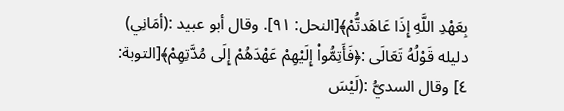بِعَهْدِ اللَّهِ إِذَا عَاهَدتُّمْ﴾[النحل: ٩١]. وقال أبو عبيد :(أمَانِي) دليله قَوْلُهُ تَعَالَى :﴿فَأَتِمُّواْ إِلَيْهِمْ عَهْدَهُمْ إِلَى مُدَّتِهِمْ﴾[التوبة: ٤] وقال السديُّ :(لَيْسَ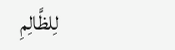لِلظَّالِمِ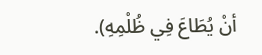أنْ يُطَاعَ فِي ظُلْمِهِ).